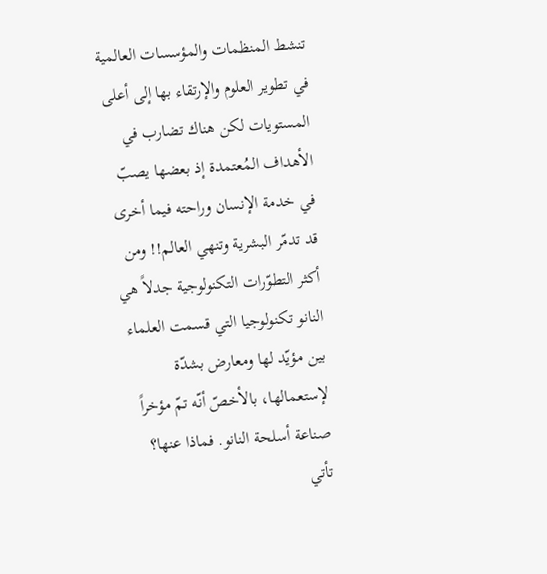تنشط المنظمات والمؤسسات العالمية في تطوير العلوم والإرتقاء بها إلى أعلى المستويات لكن هناك تضارب في الأهداف المُعتمدة إذ بعضها يصبّ في خدمة الإنسان وراحته فيما أخرى قد تدمّر البشرية وتنهي العالم!! ومن أكثر التطوّرات التكنولوجية جدلاً هي النانو تكنولوجيا التي قسمت العلماء بين مؤيّد لها ومعارض بشدّة لإستعمالها، بالأخصّ أنّه تمّ مؤخراً صناعة أسلحة النانو. فماذا عنها؟
تأتي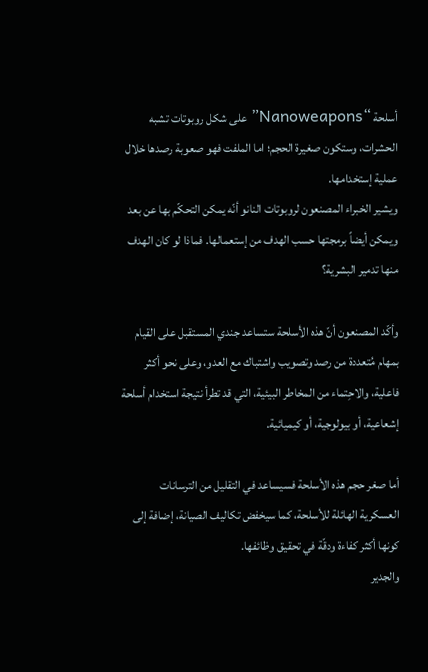أسلحة “Nanoweapons” على شكل روبوتات تشبه الحشرات، وستكون صغيرة الحجم؛ اما الملفت فهو صعوبة رصدها خلال عملية إستخدامها.
ويشير الخبراء المصنعون لروبوتات النانو أنّه يمكن التحكّم بها عن بعد ويمكن أيضاً برمجتها حسب الهدف من إستعمالها. فماذا لو كان الهدف منها تدمير البشرية؟

وأكّد المصنعون أنّ هذه الأسلحة ستساعد جندي المستقبل على القيام بمهام مُتعددة من رصد وتصويب واشتباك مع العدو، وعلى نحو أكثر فاعلية، والاحِتماء من المخاطر البيئية، التي قد تطرأ نتيجة استخدام أسلحة إشعاعية، أو بيولوجية، أو كيميائية.

أما صغر حجم هذه الأسلحة فسيساعد في التقليل من الترسانات العسكرية الهائلة للأسلحة، كما سيخفض تكاليف الصيانة، إضافة إلى كونها أكثر كفاءة ودقّة في تحقيق وظائفها.
والجدير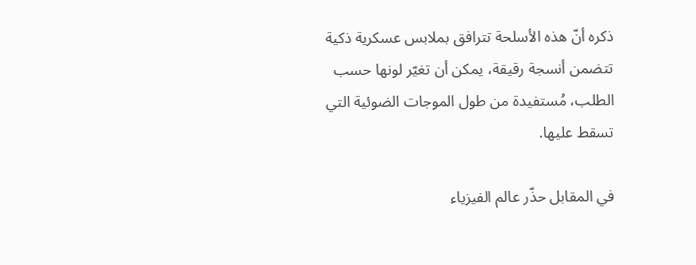ذكره أنّ هذه الأسلحة تترافق بملابس عسكرية ذكية تتضمن أنسجة رقيقة، يمكن أن تغيّر لونها حسب الطلب، مُستفيدة من طول الموجات الضوئية التي تسقط عليها.

في المقابل حذّر عالم الفيزياء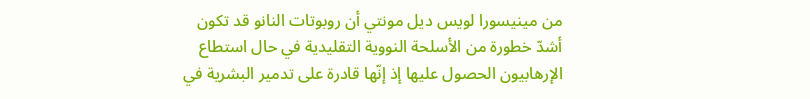من مينيسورا لويس ديل مونتي أن روبوتات النانو قد تكون أشدّ خطورة من الأسلحة النووية التقليدية في حال استطاع الإرهابيون الحصول عليها إذ إنّها قادرة على تدمير البشرية في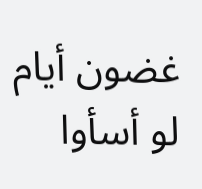غضون أيام لو أسأوا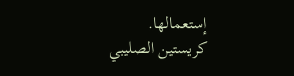إستعمالها.
كريستين الصليبي